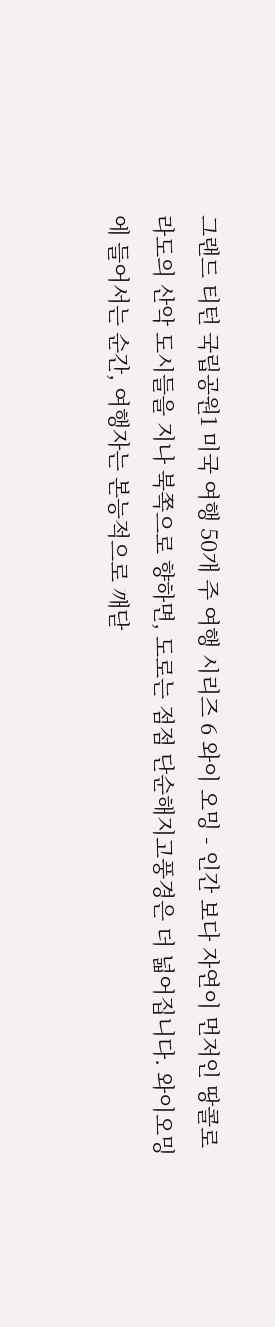그랜드 티턴 국립공원1 미국 여행 50개 주 여행 시리즈 6 와이 오밍 - 인간 보다 자연이 먼저인 땅콜로라도의 산악 도시들을 지나 북쪽으로 향하면, 도로는 점점 단순해지고풍경은 더 넓어집니다. 와이오밍에 들어서는 순간, 여행자는 본능적으로 깨닫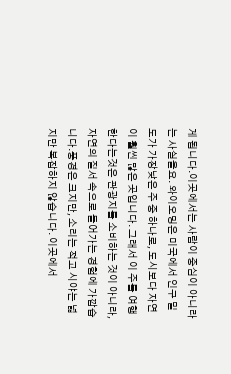게 됩니다.이곳에서는 사람이 중심이 아니라는 사실을요. 와이오밍은 미국에서 인구 밀도가 가장낮은 주 중 하나로, 도시보다 자연이 훨씬 많은 곳입니다. 그래서 이 주를 여행한다는것은 관광지를 소비하는 것이 아니라, 자연의 질서 속으로 들어가는 경험에 가깝습니다.풍경은 크지만, 소리는 적고 시야는 넓지만 복잡하지 않습니다. 이곳에서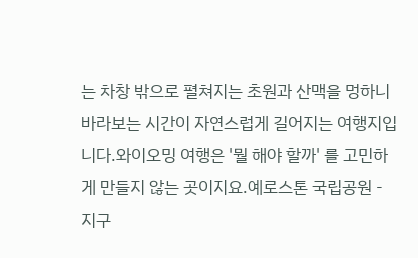는 차창 밖으로 펼쳐지는 초원과 산맥을 멍하니 바라보는 시간이 자연스럽게 길어지는 여행지입니다.와이오밍 여행은 '뭘 해야 할까' 를 고민하게 만들지 않는 곳이지요.예로스톤 국립공원 - 지구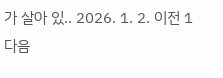가 살아 있.. 2026. 1. 2. 이전 1 다음